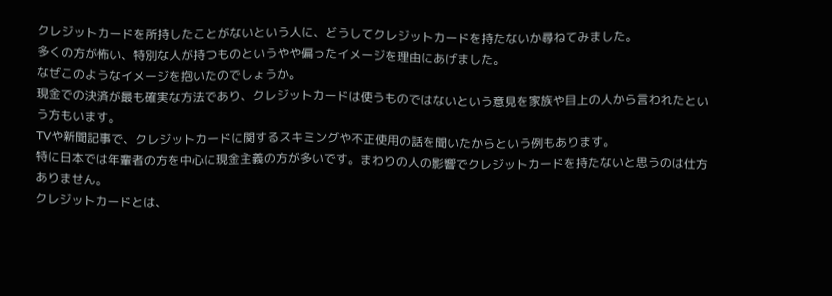クレジットカードを所持したことがないという人に、どうしてクレジットカードを持たないか尋ねてみました。
多くの方が怖い、特別な人が持つものというやや偏ったイメージを理由にあげました。
なぜこのようなイメージを抱いたのでしょうか。
現金での決済が最も確実な方法であり、クレジットカードは使うものではないという意見を家族や目上の人から言われたという方もいます。
TVや新聞記事で、クレジットカードに関するスキミングや不正使用の話を聞いたからという例もあります。
特に日本では年輩者の方を中心に現金主義の方が多いです。まわりの人の影響でクレジットカードを持たないと思うのは仕方ありません。
クレジットカードとは、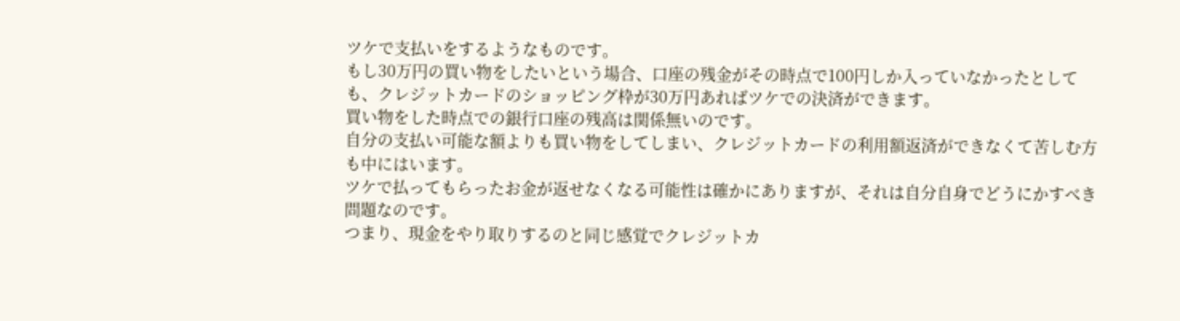ツケで支払いをするようなものです。
もし30万円の買い物をしたいという場合、口座の残金がその時点で100円しか入っていなかったとしても、クレジットカードのショッピング枠が30万円あればツケでの決済ができます。
買い物をした時点での銀行口座の残高は関係無いのです。
自分の支払い可能な額よりも買い物をしてしまい、クレジットカードの利用額返済ができなくて苦しむ方も中にはいます。
ツケで払ってもらったお金が返せなくなる可能性は確かにありますが、それは自分自身でどうにかすべき問題なのです。
つまり、現金をやり取りするのと同じ感覚でクレジットカ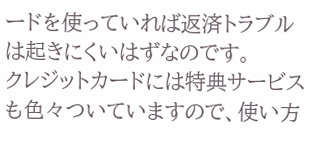ードを使っていれば返済トラブルは起きにくいはずなのです。
クレジットカードには特典サービスも色々ついていますので、使い方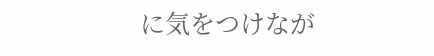に気をつけなが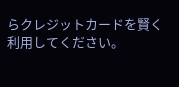らクレジットカードを賢く利用してください。